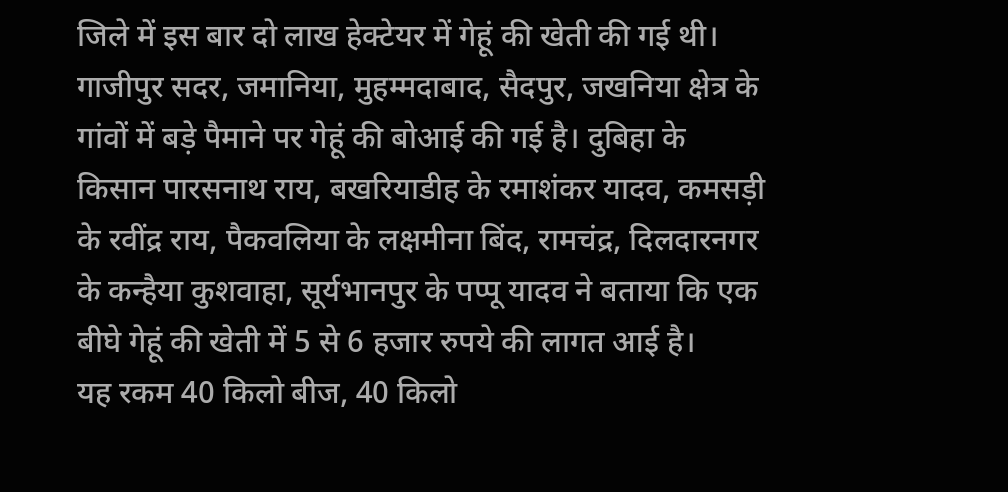जिले में इस बार दो लाख हेक्टेयर में गेहूं की खेती की गई थी। गाजीपुर सदर, जमानिया, मुहम्मदाबाद, सैदपुर, जखनिया क्षेत्र के गांवों में बड़े पैमाने पर गेहूं की बोआई की गई है। दुबिहा के किसान पारसनाथ राय, बखरियाडीह के रमाशंकर यादव, कमसड़ी के रवींद्र राय, पैकवलिया के लक्षमीना बिंद, रामचंद्र, दिलदारनगर के कन्हैया कुशवाहा, सूर्यभानपुर के पप्पू यादव ने बताया कि एक बीघे गेहूं की खेती में 5 से 6 हजार रुपये की लागत आई है।
यह रकम 40 किलो बीज, 40 किलो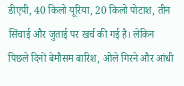डीएपी, 40 किलो यूरिया, 20 किलो पोटाश, तीन सिंचाई और जुताई पर खर्च की गई है। लेकिन पिछले दिनों बेमौसम बारिश, ओले गिरने और आंधी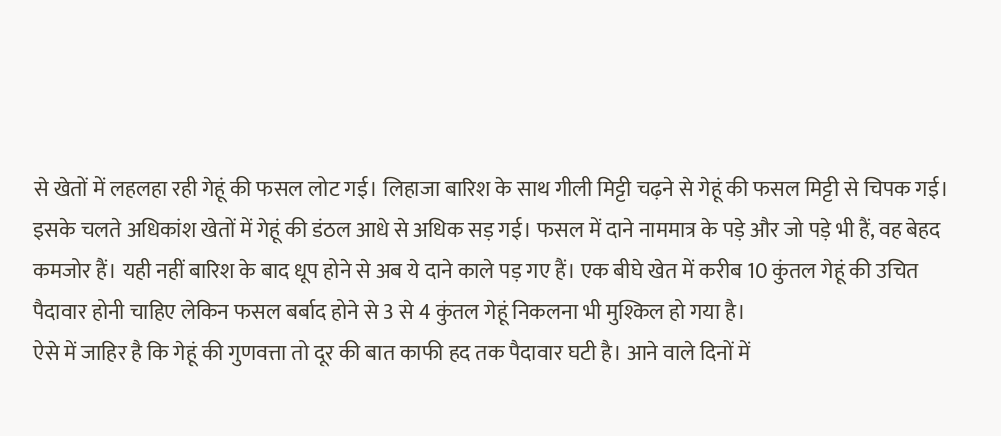से खेतों में लहलहा रही गेहूं की फसल लोट गई। लिहाजा बारिश के साथ गीली मिट्टी चढ़ने से गेहूं की फसल मिट्टी से चिपक गई। इसके चलते अधिकांश खेतों में गेहूं की डंठल आधे से अधिक सड़ गई। फसल में दाने नाममात्र के पड़े और जो पड़े भी हैं, वह बेहद कमजोर हैं। यही नहीं बारिश के बाद धूप होने से अब ये दाने काले पड़ गए हैं। एक बीघे खेत में करीब 10 कुंतल गेहूं की उचित पैदावार होनी चाहिए लेकिन फसल बर्बाद होने से 3 से 4 कुंतल गेहूं निकलना भी मुश्किल हो गया है।
ऐसे में जाहिर है कि गेहूं की गुणवत्ता तो दूर की बात काफी हद तक पैदावार घटी है। आने वाले दिनों में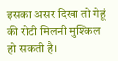इसका असर दिखा तो गेहूं की रोटी मिलनी मुश्किल हो सकती है।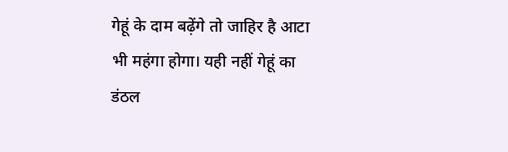गेहूं के दाम बढ़ेंगे तो जाहिर है आटा भी महंगा होगा। यही नहीं गेहूं का डंठल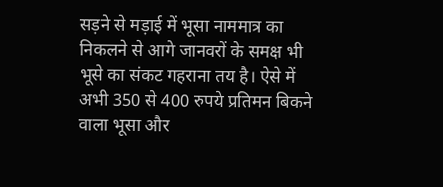सड़ने से मड़ाई में भूसा नाममात्र का निकलने से आगे जानवरों के समक्ष भी भूसे का संकट गहराना तय है। ऐसे में अभी 350 से 400 रुपये प्रतिमन बिकने वाला भूसा और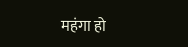महंगा हो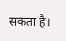सकता है।